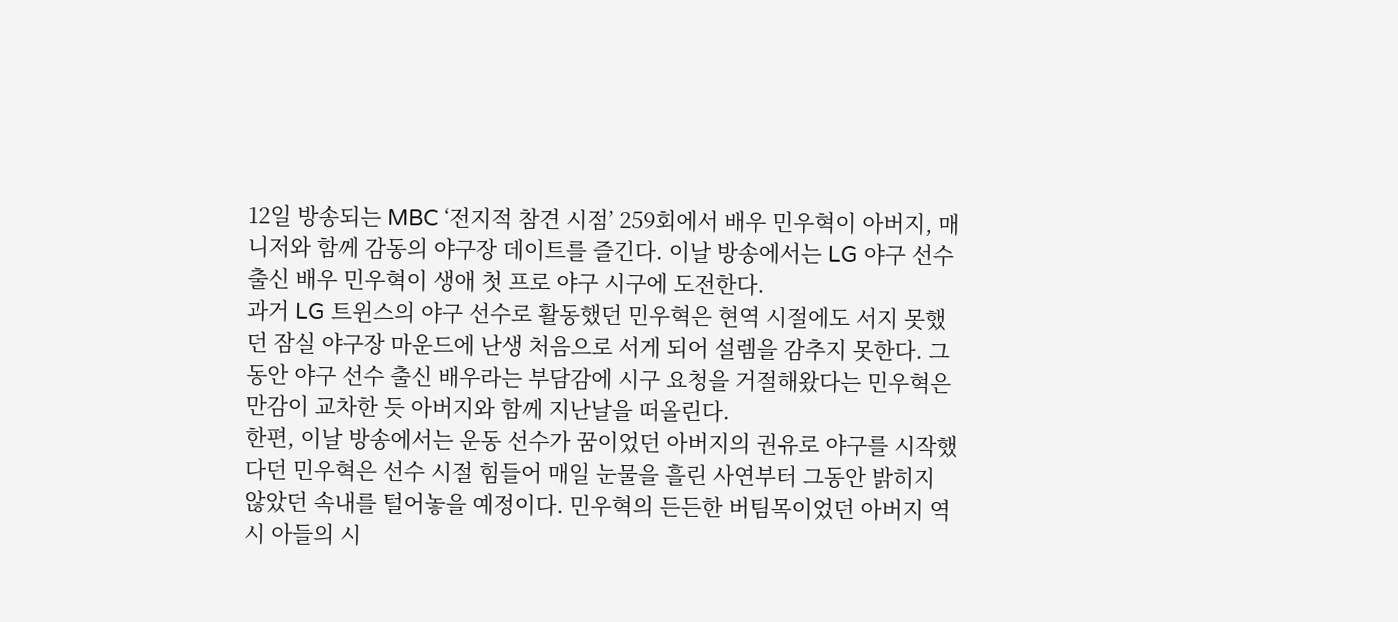12일 방송되는 MBC ‘전지적 참견 시점’ 259회에서 배우 민우혁이 아버지, 매니저와 함께 감동의 야구장 데이트를 즐긴다. 이날 방송에서는 LG 야구 선수 출신 배우 민우혁이 생애 첫 프로 야구 시구에 도전한다.
과거 LG 트윈스의 야구 선수로 활동했던 민우혁은 현역 시절에도 서지 못했던 잠실 야구장 마운드에 난생 처음으로 서게 되어 설렘을 감추지 못한다. 그동안 야구 선수 출신 배우라는 부담감에 시구 요청을 거절해왔다는 민우혁은 만감이 교차한 듯 아버지와 함께 지난날을 떠올린다.
한편, 이날 방송에서는 운동 선수가 꿈이었던 아버지의 권유로 야구를 시작했다던 민우혁은 선수 시절 힘들어 매일 눈물을 흘린 사연부터 그동안 밝히지 않았던 속내를 털어놓을 예정이다. 민우혁의 든든한 버팀목이었던 아버지 역시 아들의 시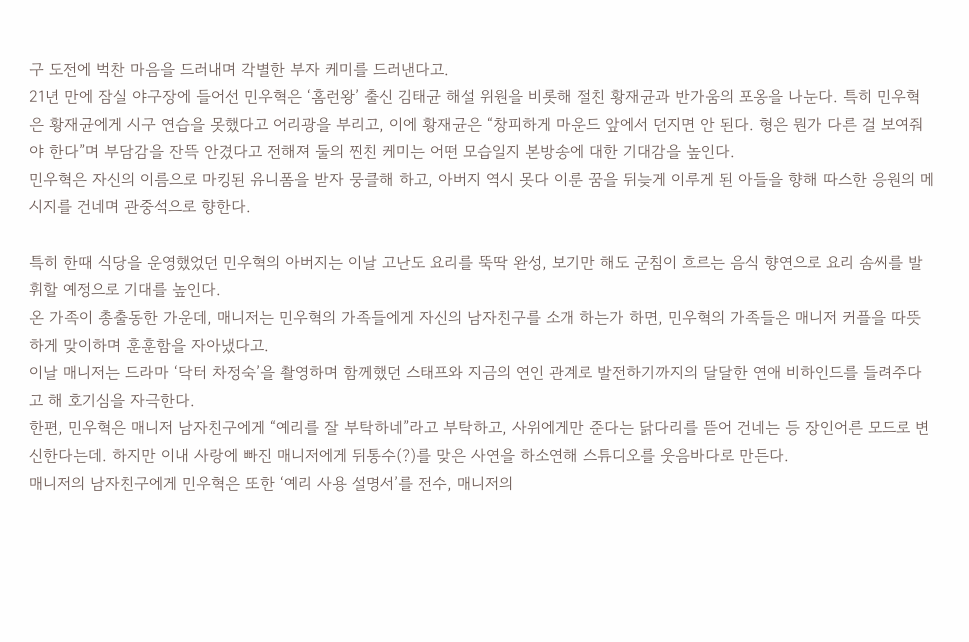구 도전에 벅찬 마음을 드러내며 각별한 부자 케미를 드러낸다고.
21년 만에 잠실 야구장에 들어선 민우혁은 ‘홈런왕’ 출신 김태균 해설 위원을 비롯해 절친 황재균과 반가움의 포옹을 나눈다. 특히 민우혁은 황재균에게 시구 연습을 못했다고 어리광을 부리고, 이에 황재균은 “창피하게 마운드 앞에서 던지면 안 된다. 형은 뭔가 다른 걸 보여줘야 한다”며 부담감을 잔뜩 안겼다고 전해져 둘의 찐친 케미는 어떤 모습일지 본방송에 대한 기대감을 높인다.
민우혁은 자신의 이름으로 마킹된 유니폼을 받자 뭉클해 하고, 아버지 역시 못다 이룬 꿈을 뒤늦게 이루게 된 아들을 향해 따스한 응원의 메시지를 건네며 관중석으로 향한다.

특히 한때 식당을 운영했었던 민우혁의 아버지는 이날 고난도 요리를 뚝딱 완성, 보기만 해도 군침이 흐르는 음식 향연으로 요리 솜씨를 발휘할 예정으로 기대를 높인다.
온 가족이 총출동한 가운데, 매니저는 민우혁의 가족들에게 자신의 남자친구를 소개 하는가 하면, 민우혁의 가족들은 매니저 커플을 따뜻하게 맞이하며 훈훈함을 자아냈다고.
이날 매니저는 드라마 ‘닥터 차정숙’을 촬영하며 함께했던 스태프와 지금의 연인 관계로 발전하기까지의 달달한 연애 비하인드를 들려주다고 해 호기심을 자극한다.
한편, 민우혁은 매니저 남자친구에게 “예리를 잘 부탁하네”라고 부탁하고, 사위에게만 준다는 닭다리를 뜯어 건네는 등 장인어른 모드로 변신한다는데. 하지만 이내 사랑에 빠진 매니저에게 뒤통수(?)를 맞은 사연을 하소연해 스튜디오를 웃음바다로 만든다.
매니저의 남자친구에게 민우혁은 또한 ‘예리 사용 설명서’를 전수, 매니저의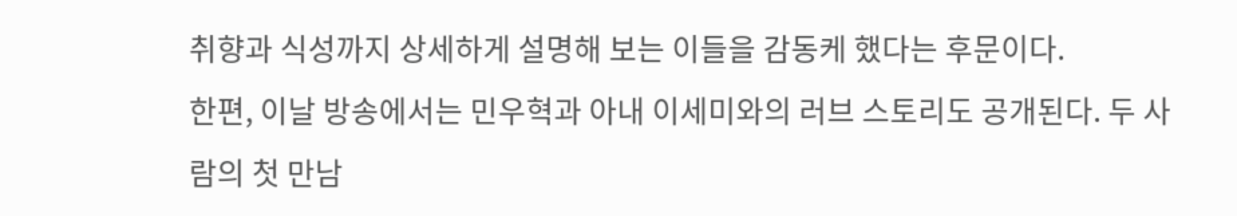취향과 식성까지 상세하게 설명해 보는 이들을 감동케 했다는 후문이다.
한편, 이날 방송에서는 민우혁과 아내 이세미와의 러브 스토리도 공개된다. 두 사람의 첫 만남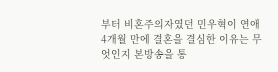부터 비혼주의자였던 민우혁이 연애 4개월 만에 결혼을 결심한 이유는 무엇인지 본방송을 통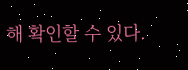해 확인할 수 있다.